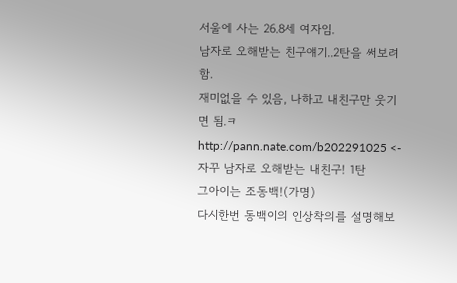서울에 사는 26.8세 여자임.
남자로 오해받는 친구얘기..2탄을 써보려함.
재미없을 수 있음, 나하고 내친구만 웃기면 됨.ㅋ
http://pann.nate.com/b202291025 <- 자꾸 남자로 오해받는 내친구! 1탄
그아이는 조동백!(가명)
다시한번 동백이의 인상착의를 설명해보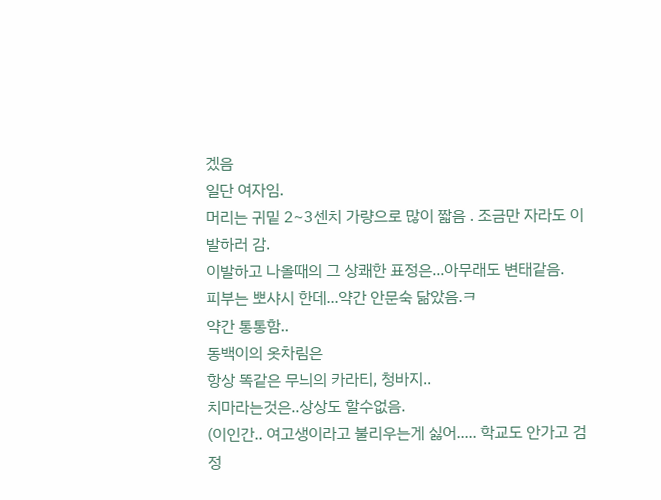겠음
일단 여자임.
머리는 귀밑 2~3센치 가량으로 많이 짧음 . 조금만 자라도 이발하러 감.
이발하고 나올때의 그 상쾌한 표정은...아무래도 변태같음.
피부는 뽀샤시 한데...약간 안문숙 닮았음.ㅋ
약간 통통함..
동백이의 옷차림은
항상 똑같은 무늬의 카라티, 청바지..
치마라는것은..상상도 할수없음.
(이인간.. 여고생이라고 불리우는게 싫어..... 학교도 안가고 검정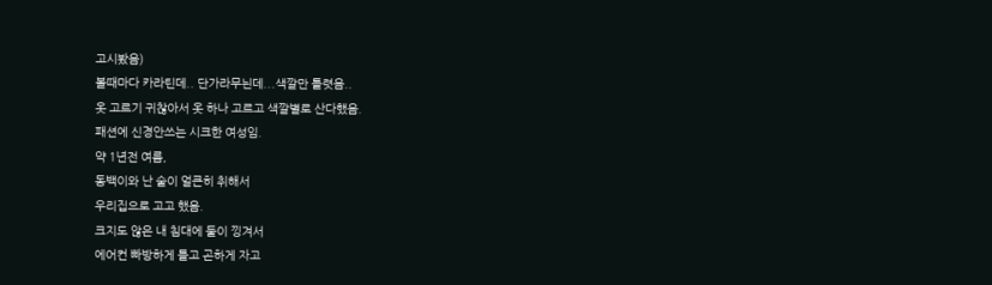고시봤음)
볼때마다 카라틴데.. 단가라무늰데...색깔만 틀렷음..
옷 고르기 귀찮아서 옷 하나 고르고 색깔별로 산다했음.
패션에 신경안쓰는 시크한 여성임.
약 1년전 여름,
동백이와 난 술이 얼큰히 취해서
우리집으로 고고 했음.
크지도 않은 내 침대에 둘이 낑겨서
에어컨 빠방하게 틀고 곤하게 자고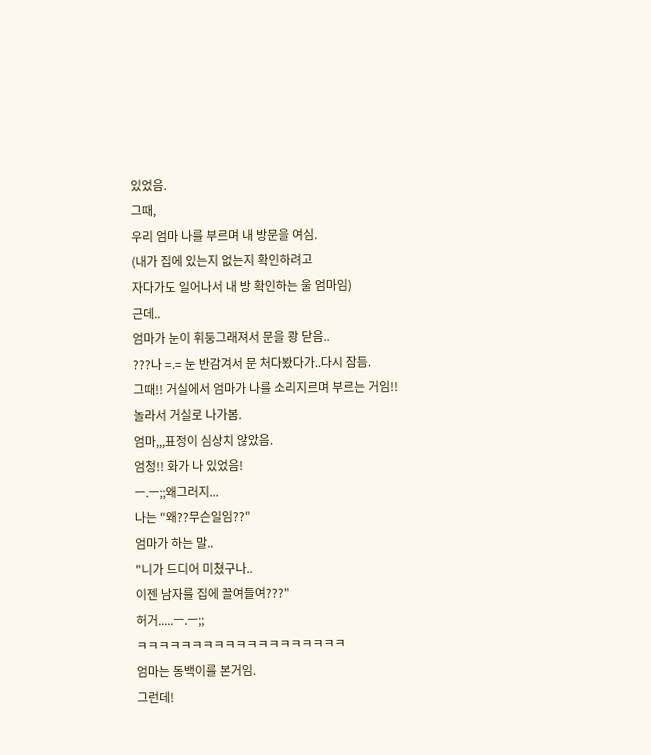있었음.
그때,
우리 엄마 나를 부르며 내 방문을 여심.
(내가 집에 있는지 없는지 확인하려고
자다가도 일어나서 내 방 확인하는 울 엄마임)
근데..
엄마가 눈이 휘둥그래져서 문을 쾅 닫음..
???나 =.= 눈 반감겨서 문 처다봤다가..다시 잠듬.
그때!! 거실에서 엄마가 나를 소리지르며 부르는 거임!!
놀라서 거실로 나가봄.
엄마,,,표정이 심상치 않았음.
엄청!! 화가 나 있었음!
ㅡ.ㅡ;;왜그러지...
나는 "왜??무슨일임??"
엄마가 하는 말..
"니가 드디어 미쳤구나..
이젠 남자를 집에 끌여들여???"
허거.....ㅡ.ㅡ;;
ㅋㅋㅋㅋㅋㅋㅋㅋㅋㅋㅋㅋㅋㅋㅋㅋㅋㅋㅋ
엄마는 동백이를 본거임.
그런데!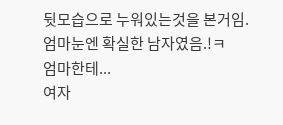뒷모습으로 누워있는것을 본거임.
엄마눈엔 확실한 남자였음.!ㅋ
엄마한테...
여자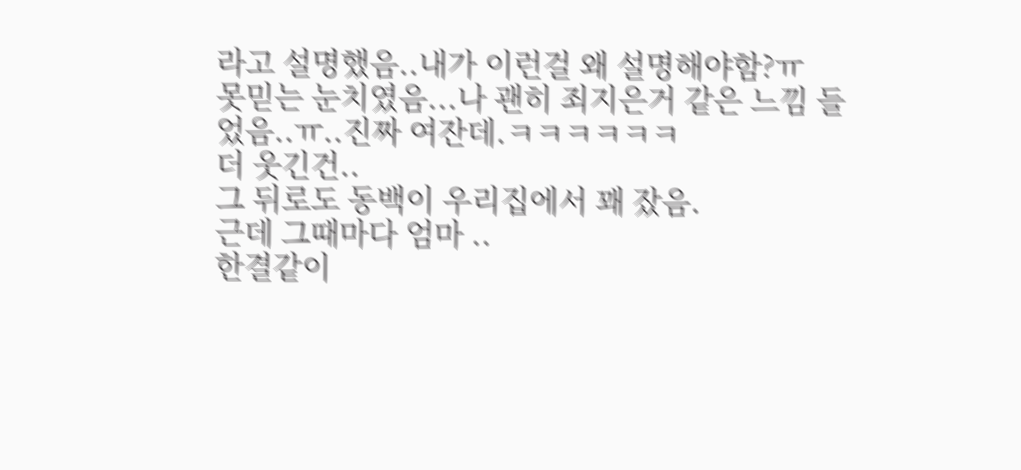라고 설명했음..내가 이런걸 왜 설명해야함?ㅠ
못믿는 눈치였음...나 괜히 죄지은거 같은 느낌 들었음..ㅠ..진짜 여잔데.ㅋㅋㅋㅋㅋㅋ
더 웃긴건..
그 뒤로도 동백이 우리집에서 꽤 잤음.
근데 그때마다 엄마 ..
한결같이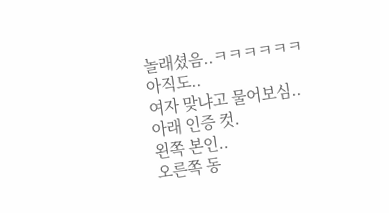놀래셨음..ㅋㅋㅋㅋㅋㅋ
아직도..
여자 맞냐고 물어보심..
아래 인증 컷.
왼쪽 본인..
오른쪽 동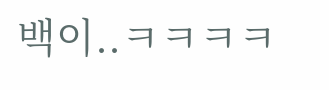백이..ㅋㅋㅋㅋ